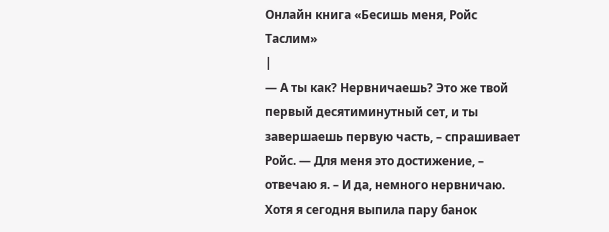Онлайн книга «Бесишь меня, Ройс Таслим»
|
— А ты как? Нервничаешь? Это же твой первый десятиминутный сет, и ты завершаешь первую часть, – спрашивает Ройс. — Для меня это достижение, – отвечаю я. – И да, немного нервничаю. Хотя я сегодня выпила пару банок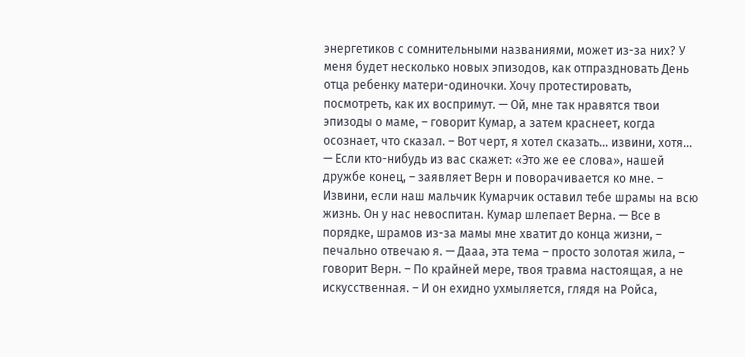энергетиков с сомнительными названиями, может из-за них? У меня будет несколько новых эпизодов, как отпраздновать День отца ребенку матери-одиночки. Хочу протестировать, посмотреть, как их воспримут. — Ой, мне так нравятся твои эпизоды о маме, – говорит Кумар, а затем краснеет, когда осознает, что сказал. – Вот черт, я хотел сказать… извини, хотя… — Если кто-нибудь из вас скажет: «Это же ее слова», нашей дружбе конец, – заявляет Верн и поворачивается ко мне. – Извини, если наш мальчик Кумарчик оставил тебе шрамы на всю жизнь. Он у нас невоспитан. Кумар шлепает Верна. — Все в порядке, шрамов из-за мамы мне хватит до конца жизни, – печально отвечаю я. — Дааа, эта тема – просто золотая жила, – говорит Верн. – По крайней мере, твоя травма настоящая, а не искусственная. – И он ехидно ухмыляется, глядя на Ройса,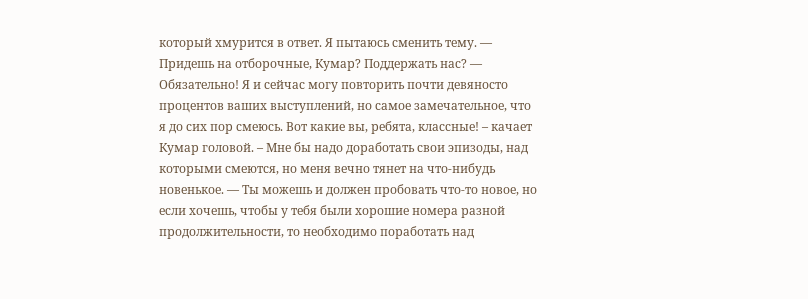который хмурится в ответ. Я пытаюсь сменить тему. — Придешь на отборочные, Кумар? Поддержать нас? — Обязательно! Я и сейчас могу повторить почти девяносто процентов ваших выступлений, но самое замечательное, что я до сих пор смеюсь. Вот какие вы, ребята, классные! – качает Кумар головой. – Мне бы надо доработать свои эпизоды, над которыми смеются, но меня вечно тянет на что-нибудь новенькое. — Ты можешь и должен пробовать что-то новое, но если хочешь, чтобы у тебя были хорошие номера разной продолжительности, то необходимо поработать над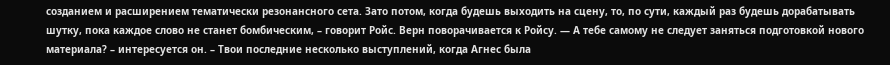созданием и расширением тематически резонансного сета. Зато потом, когда будешь выходить на сцену, то, по сути, каждый раз будешь дорабатывать шутку, пока каждое слово не станет бомбическим, – говорит Ройс. Верн поворачивается к Ройсу. — А тебе самому не следует заняться подготовкой нового материала? – интересуется он. – Твои последние несколько выступлений, когда Агнес была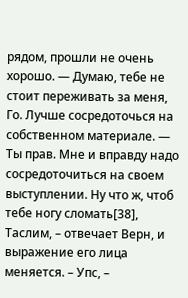рядом, прошли не очень хорошо. — Думаю, тебе не стоит переживать за меня, Го. Лучше сосредоточься на собственном материале. — Ты прав. Мне и вправду надо сосредоточиться на своем выступлении. Ну что ж, чтоб тебе ногу сломать[38], Таслим, – отвечает Верн, и выражение его лица меняется. – Упс, –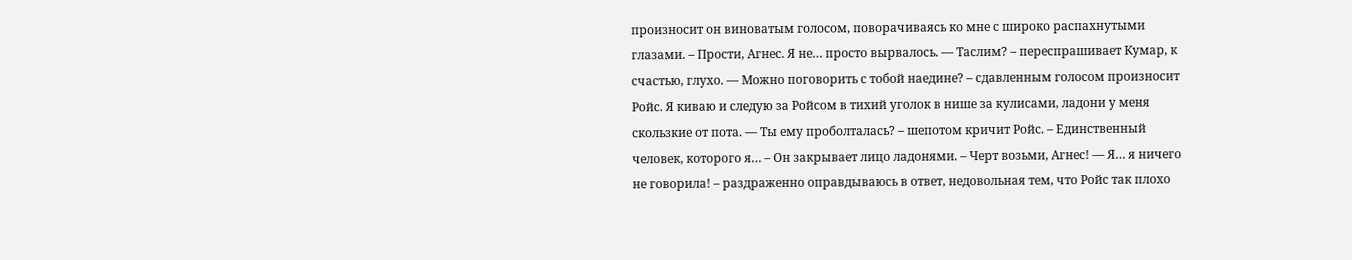произносит он виноватым голосом, поворачиваясь ко мне с широко распахнутыми глазами. – Прости, Агнес. Я не… просто вырвалось. — Таслим? – переспрашивает Кумар, к счастью, глухо. — Можно поговорить с тобой наедине? – сдавленным голосом произносит Ройс. Я киваю и следую за Ройсом в тихий уголок в нише за кулисами, ладони у меня скользкие от пота. — Ты ему проболталась? – шепотом кричит Ройс. – Единственный человек, которого я… – Он закрывает лицо ладонями. – Черт возьми, Агнес! — Я… я ничего не говорила! – раздраженно оправдываюсь в ответ, недовольная тем, что Ройс так плохо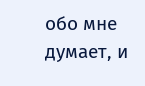обо мне думает, и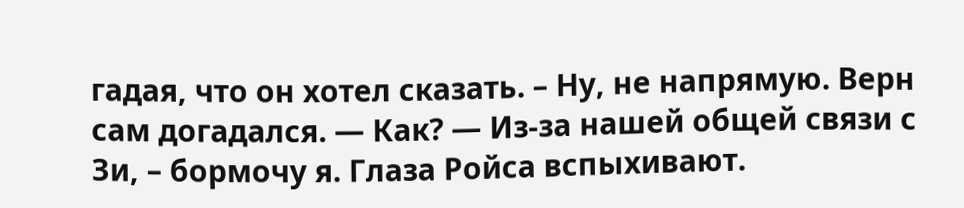гадая, что он хотел сказать. – Ну, не напрямую. Верн сам догадался. — Как? — Из-за нашей общей связи с Зи, – бормочу я. Глаза Ройса вспыхивают.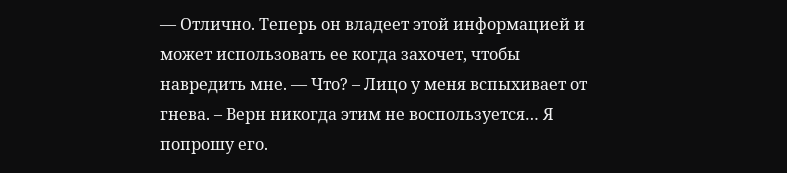— Отлично. Теперь он владеет этой информацией и может использовать ее когда захочет, чтобы навредить мне. — Что? – Лицо у меня вспыхивает от гнева. – Верн никогда этим не воспользуется… Я попрошу его.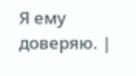Я ему доверяю. |